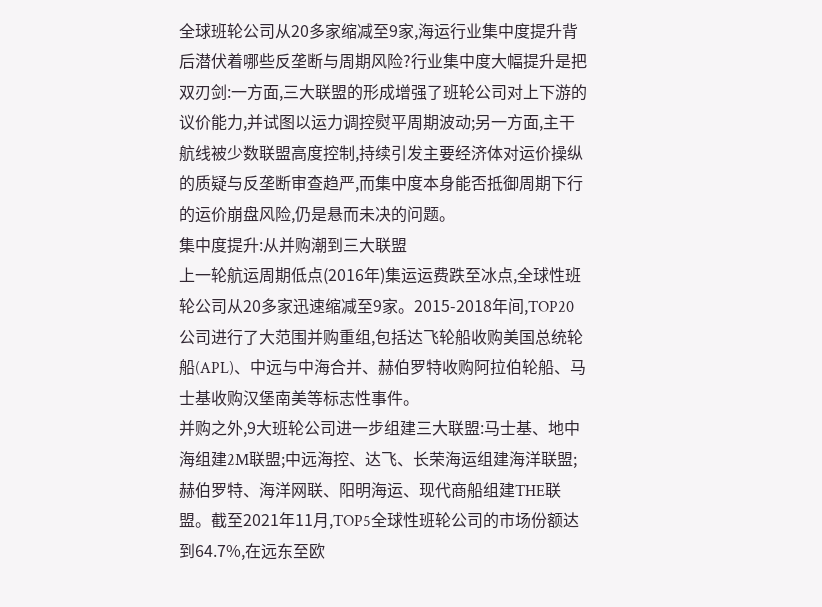全球班轮公司从20多家缩减至9家,海运行业集中度提升背后潜伏着哪些反垄断与周期风险?行业集中度大幅提升是把双刃剑:一方面,三大联盟的形成增强了班轮公司对上下游的议价能力,并试图以运力调控熨平周期波动;另一方面,主干航线被少数联盟高度控制,持续引发主要经济体对运价操纵的质疑与反垄断审查趋严,而集中度本身能否抵御周期下行的运价崩盘风险,仍是悬而未决的问题。
集中度提升:从并购潮到三大联盟
上一轮航运周期低点(2016年)集运运费跌至冰点,全球性班轮公司从20多家迅速缩减至9家。2015-2018年间,TOP20公司进行了大范围并购重组,包括达飞轮船收购美国总统轮船(APL)、中远与中海合并、赫伯罗特收购阿拉伯轮船、马士基收购汉堡南美等标志性事件。
并购之外,9大班轮公司进一步组建三大联盟:马士基、地中海组建2M联盟;中远海控、达飞、长荣海运组建海洋联盟;赫伯罗特、海洋网联、阳明海运、现代商船组建THE联盟。截至2021年11月,TOP5全球性班轮公司的市场份额达到64.7%,在远东至欧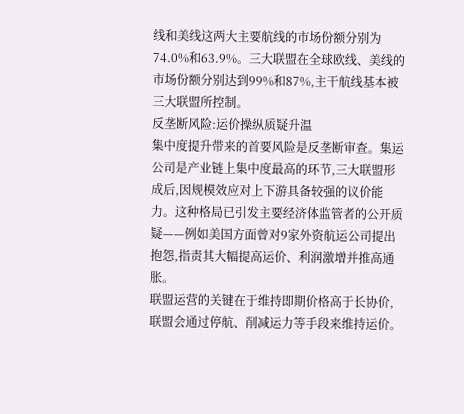线和美线这两大主要航线的市场份额分别为74.0%和63.9%。三大联盟在全球欧线、美线的市场份额分别达到99%和87%,主干航线基本被三大联盟所控制。
反垄断风险:运价操纵质疑升温
集中度提升带来的首要风险是反垄断审查。集运公司是产业链上集中度最高的环节,三大联盟形成后,因规模效应对上下游具备较强的议价能力。这种格局已引发主要经济体监管者的公开质疑——例如美国方面曾对9家外资航运公司提出抱怨,指责其大幅提高运价、利润激增并推高通胀。
联盟运营的关键在于维持即期价格高于长协价,联盟会通过停航、削减运力等手段来维持运价。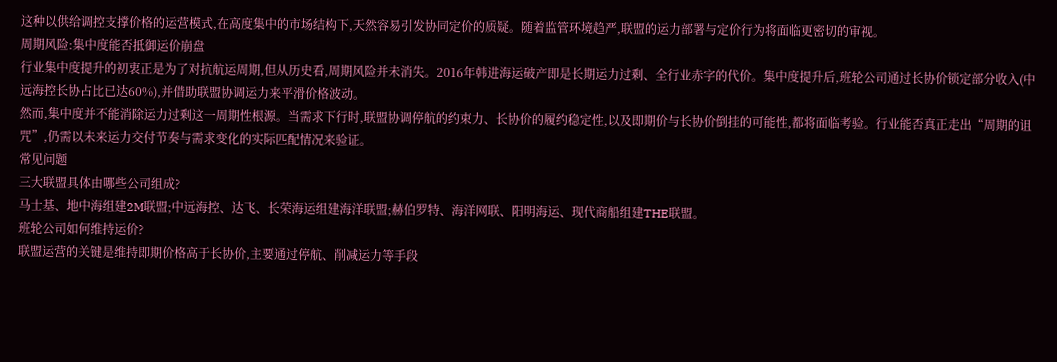这种以供给调控支撑价格的运营模式,在高度集中的市场结构下,天然容易引发协同定价的质疑。随着监管环境趋严,联盟的运力部署与定价行为将面临更密切的审视。
周期风险:集中度能否抵御运价崩盘
行业集中度提升的初衷正是为了对抗航运周期,但从历史看,周期风险并未消失。2016年韩进海运破产即是长期运力过剩、全行业赤字的代价。集中度提升后,班轮公司通过长协价锁定部分收入(中远海控长协占比已达60%),并借助联盟协调运力来平滑价格波动。
然而,集中度并不能消除运力过剩这一周期性根源。当需求下行时,联盟协调停航的约束力、长协价的履约稳定性,以及即期价与长协价倒挂的可能性,都将面临考验。行业能否真正走出“周期的诅咒”,仍需以未来运力交付节奏与需求变化的实际匹配情况来验证。
常见问题
三大联盟具体由哪些公司组成?
马士基、地中海组建2M联盟;中远海控、达飞、长荣海运组建海洋联盟;赫伯罗特、海洋网联、阳明海运、现代商船组建THE联盟。
班轮公司如何维持运价?
联盟运营的关键是维持即期价格高于长协价,主要通过停航、削减运力等手段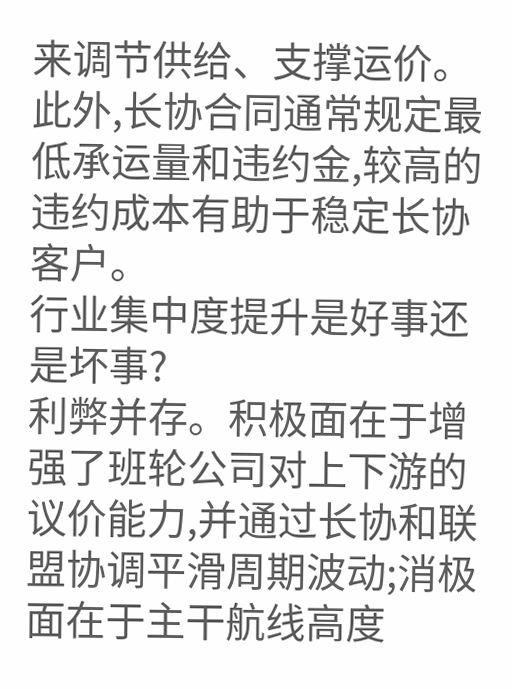来调节供给、支撑运价。此外,长协合同通常规定最低承运量和违约金,较高的违约成本有助于稳定长协客户。
行业集中度提升是好事还是坏事?
利弊并存。积极面在于增强了班轮公司对上下游的议价能力,并通过长协和联盟协调平滑周期波动;消极面在于主干航线高度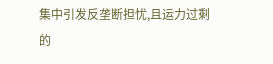集中引发反垄断担忧,且运力过剩的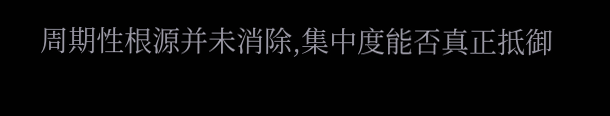周期性根源并未消除,集中度能否真正抵御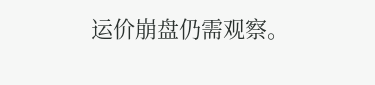运价崩盘仍需观察。